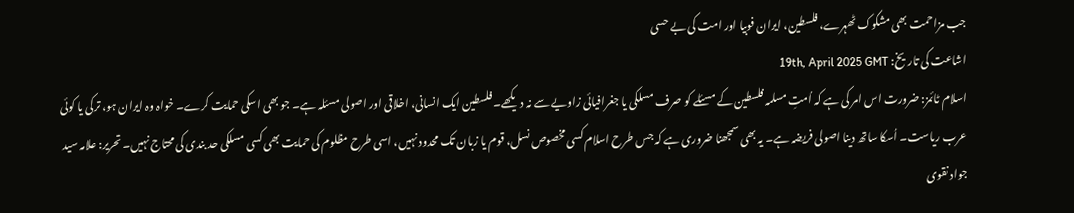جب مزاحمت بھی مشکوک ٹھہرے، فلسطین، ایران فوبیا اور امت کی بے حسی
اشاعت کی تاریخ: 19th, April 2025 GMT
اسلام ٹائمز: ضرورت اس امر کی ہے کہ اُمتِ مسلمہ فلسطین کے مسئلے کو صرف مسلکی یا جغرافیائی زاویے سے نہ دیکھے۔ فلسطین ایک انسانی، اخلاقی اور اصولی مسئلہ ہے۔ جو بھی اسکی حمایت کرے۔ خواہ وہ ایران ہو، ترکی یا کوئی عرب ریاست۔ اُسکا ساتھ دینا اصولی فریضہ ہے۔ یہ بھی سمجھنا ضروری ہے کہ جس طرح اسلام کسی مخصوص نسل، قوم یا زبان تک محدود نہیں، اسی طرح مظلوم کی حمایت بھی کسی مسلکی حد بندی کی محتاج نہیں۔ تحریر: علامہ سید جواد نقوی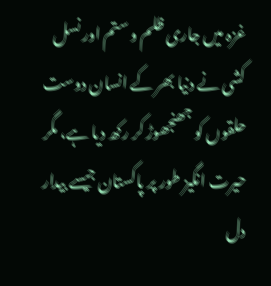غزہ میں جاری ظلم و ستم اور نسل کشی نے دنیا بھر کے انسان دوست حلقوں کو جھنجھوڑ کر رکھ دیا ہے، مگر حیرت انگیز طور پر پاکستان جیسے بیدار دل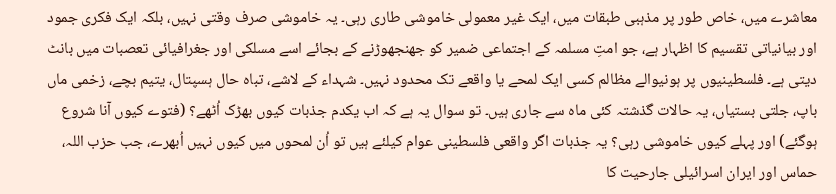معاشرے میں، خاص طور پر مذہبی طبقات میں، ایک غیر معمولی خاموشی طاری رہی۔ یہ خاموشی صرف وقتی نہیں، بلکہ ایک فکری جمود اور بیانیاتی تقسیم کا اظہار ہے، جو امتِ مسلمہ کے اجتماعی ضمیر کو جھنجھوڑنے کے بجائے اسے مسلکی اور جغرافیائی تعصبات میں بانٹ دیتی ہے۔ فلسطینیوں پر ہونیوالے مظالم کسی ایک لمحے یا واقعے تک محدود نہیں۔ شہداء کے لاشے، تباہ حال ہسپتال، یتیم بچے، زخمی ماں باپ، جلتی بستیاں، یہ حالات گذشتہ کئی ماہ سے جاری ہیں۔ تو سوال یہ ہے کہ اب یکدم جذبات کیوں بھڑک اُٹھے؟ (فتوے کیوں آنا شروع ہوگئے) اور پہلے کیوں خاموشی رہی؟ یہ جذبات اگر واقعی فلسطینی عوام کیلئے ہیں تو اُن لمحوں میں کیوں نہیں اُبھرے، جب حزب اللہ، حماس اور ایران اسرائیلی جارحیت کا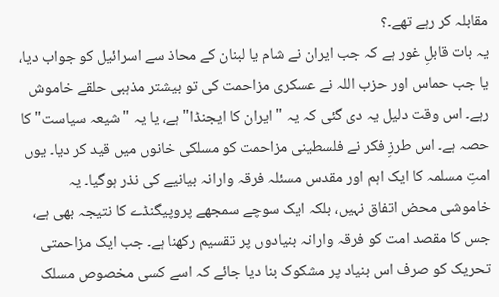مقابلہ کر رہے تھے۔؟
یہ بات قابلِ غور ہے کہ جب ایران نے شام یا لبنان کے محاذ سے اسرائیل کو جواب دیا، یا جب حماس اور حزب اللہ نے عسکری مزاحمت کی تو بیشتر مذہبی حلقے خاموش رہے۔ اس وقت دلیل یہ دی گئی کہ یہ "ایران کا ایجنڈا" ہے، یا یہ "شیعہ سیاست" کا حصہ ہے۔ اس طرزِ فکر نے فلسطینی مزاحمت کو مسلکی خانوں میں قید کر دیا۔ یوں امتِ مسلمہ کا ایک اہم اور مقدس مسئلہ فرقہ وارانہ بیانیے کی نذر ہوگیا۔ یہ خاموشی محض اتفاق نہیں، بلکہ ایک سوچے سمجھے پروپیگنڈے کا نتیجہ بھی ہے، جس کا مقصد امت کو فرقہ وارانہ بنیادوں پر تقسیم رکھنا ہے۔ جب ایک مزاحمتی تحریک کو صرف اس بنیاد پر مشکوک بنا دیا جائے کہ اسے کسی مخصوص مسلک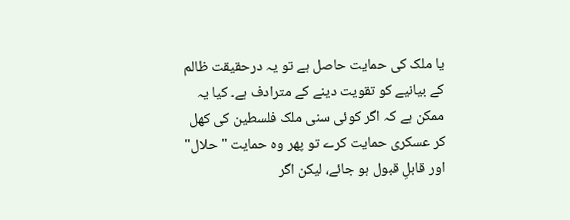یا ملک کی حمایت حاصل ہے تو یہ درحقیقت ظالم کے بیانیے کو تقویت دینے کے مترادف ہے۔ کیا یہ ممکن ہے کہ اگر کوئی سنی ملک فلسطین کی کھل کر عسکری حمایت کرے تو پھر وہ حمایت "حلال" اور قابلِ قبول ہو جائے، لیکن اگر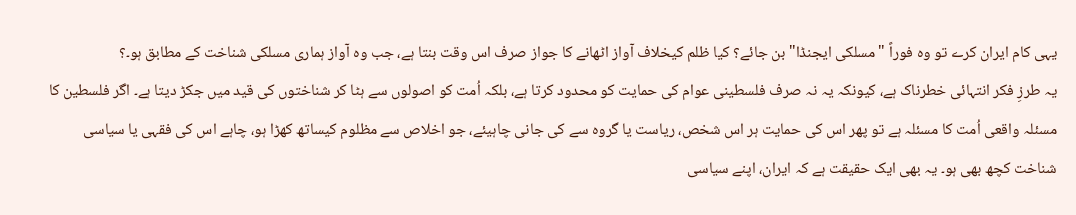یہی کام ایران کرے تو وہ فوراً "مسلکی ایجنڈا" بن جائے؟ کیا ظلم کیخلاف آواز اٹھانے کا جواز صرف اس وقت بنتا ہے، جب وہ آواز ہماری مسلکی شناخت کے مطابق ہو۔؟
یہ طرزِ فکر انتہائی خطرناک ہے، کیونکہ یہ نہ صرف فلسطینی عوام کی حمایت کو محدود کرتا ہے، بلکہ اُمت کو اصولوں سے ہٹا کر شناختوں کی قید میں جکڑ دیتا ہے۔ اگر فلسطین کا مسئلہ واقعی اُمت کا مسئلہ ہے تو پھر اس کی حمایت ہر اس شخص، ریاست یا گروہ سے کی جانی چاہیئے، جو اخلاص سے مظلوم کیساتھ کھڑا ہو، چاہے اس کی فقہی یا سیاسی شناخت کچھ بھی ہو۔ یہ بھی ایک حقیقت ہے کہ ایران، اپنے سیاسی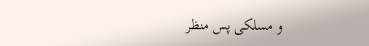و مسلکی پس منظر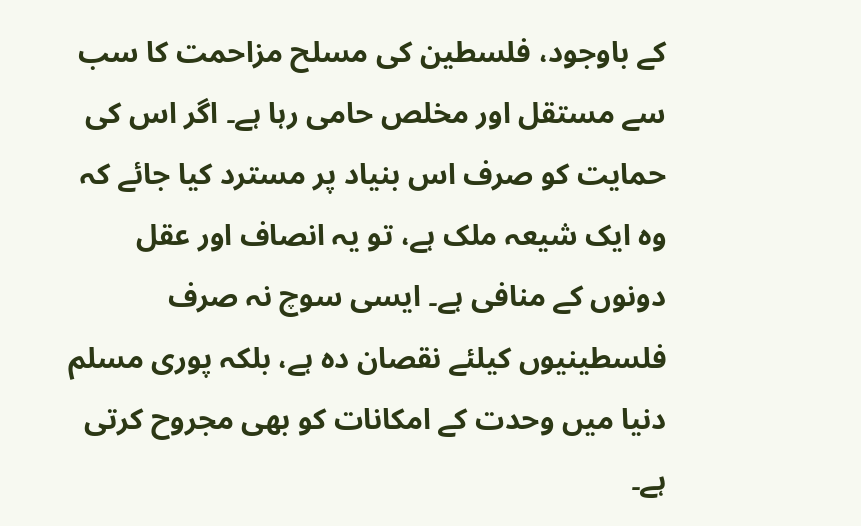کے باوجود، فلسطین کی مسلح مزاحمت کا سب سے مستقل اور مخلص حامی رہا ہے۔ اگر اس کی حمایت کو صرف اس بنیاد پر مسترد کیا جائے کہ وہ ایک شیعہ ملک ہے، تو یہ انصاف اور عقل دونوں کے منافی ہے۔ ایسی سوچ نہ صرف فلسطینیوں کیلئے نقصان دہ ہے، بلکہ پوری مسلم دنیا میں وحدت کے امکانات کو بھی مجروح کرتی ہے۔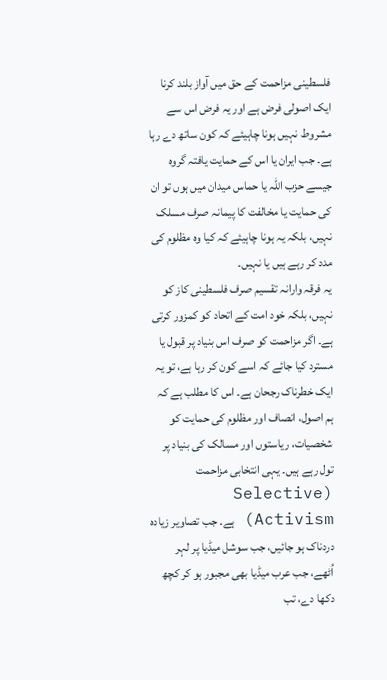فلسطینی مزاحمت کے حق میں آواز بلند کرنا ایک اصولی فرض ہے اور یہ فرض اس سے مشروط نہیں ہونا چاہیئے کہ کون ساتھ دے رہا ہے۔ جب ایران یا اس کے حمایت یافتہ گروہ جیسے حزب اللہ یا حماس میدان میں ہوں تو ان کی حمایت یا مخالفت کا پیمانہ صرف مسلک نہیں، بلکہ یہ ہونا چاہیئے کہ کیا وہ مظلوم کی مدد کر رہے ہیں یا نہیں۔
یہ فرقہ وارانہ تقسیم صرف فلسطینی کاز کو نہیں، بلکہ خود امت کے اتحاد کو کمزور کرتی ہے۔ اگر مزاحمت کو صرف اس بنیاد پر قبول یا مسترد کیا جائے کہ اسے کون کر رہا ہے، تو یہ ایک خطرناک رجحان ہے۔ اس کا مطلب ہے کہ ہم اصول، انصاف اور مظلوم کی حمایت کو شخصیات، ریاستوں اور مسالک کی بنیاد پر تول رہے ہیں۔ یہی انتخابی مزاحمت (Selective Activism) ہے۔ جب تصاویر زیادہ دردناک ہو جائیں، جب سوشل میڈیا پر لہر اُٹھے، جب عرب میڈیا بھی مجبور ہو کر کچھ دکھا دے، تب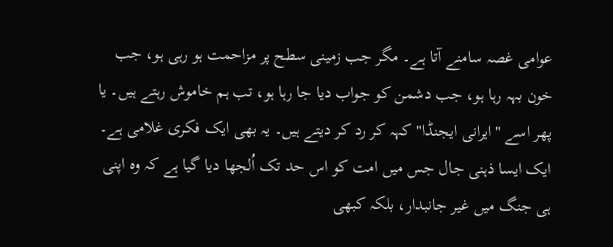عوامی غصہ سامنے آتا ہے۔ مگر جب زمینی سطح پر مزاحمت ہو رہی ہو، جب خون بہہ رہا ہو، جب دشمن کو جواب دیا جا رہا ہو، تب ہم خاموش رہتے ہیں۔ یا پھر اسے "ایرانی ایجنڈا" کہہ کر رد کر دیتے ہیں۔ یہ بھی ایک فکری غلامی ہے۔ ایک ایسا ذہنی جال جس میں امت کو اس حد تک اُلجھا دیا گیا ہے کہ وہ اپنی ہی جنگ میں غیر جانبدار، بلکہ کبھی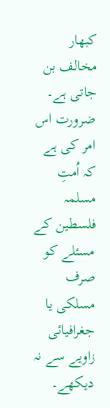کبھار مخالف بن جاتی ہے۔
ضرورت اس امر کی ہے کہ اُمتِ مسلمہ فلسطین کے مسئلے کو صرف مسلکی یا جغرافیائی زاویے سے نہ دیکھے۔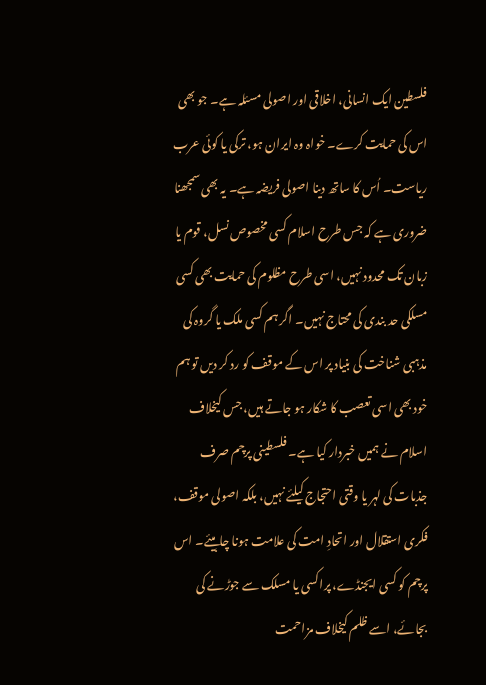فلسطین ایک انسانی، اخلاقی اور اصولی مسئلہ ہے۔ جو بھی اس کی حمایت کرے۔ خواہ وہ ایران ہو، ترکی یا کوئی عرب ریاست۔ اُس کا ساتھ دینا اصولی فریضہ ہے۔ یہ بھی سمجھنا ضروری ہے کہ جس طرح اسلام کسی مخصوص نسل، قوم یا زبان تک محدود نہیں، اسی طرح مظلوم کی حمایت بھی کسی مسلکی حد بندی کی محتاج نہیں۔ اگر ہم کسی ملک یا گروہ کی مذہبی شناخت کی بنیاد پر اس کے موقف کو رد کر دیں تو ہم خود بھی اسی تعصب کا شکار ہو جاتے ہیں، جس کیخلاف اسلام نے ہمیں خبردار کیا ہے۔ فلسطینی پرچم صرف جذبات کی لہر یا وقتی احتجاج کیلئے نہیں، بلکہ اصولی موقف، فکری استقلال اور اتحادِ امت کی علامت ہونا چاہیئے۔ اس پرچم کو کسی ایجنڈے، پراکسی یا مسلک سے جوڑنے کی بجائے، اسے ظلم کیخلاف مزاحمت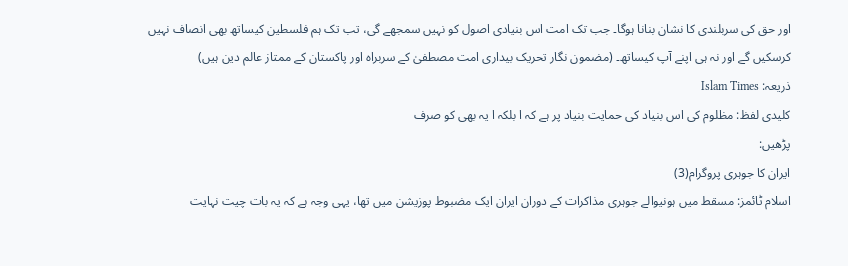اور حق کی سربلندی کا نشان بنانا ہوگا۔ جب تک امت اس بنیادی اصول کو نہیں سمجھے گی، تب تک ہم فلسطین کیساتھ بھی انصاف نہیں کرسکیں گے اور نہ ہی اپنے آپ کیساتھ۔ (مضمون نگار تحریک بیداری امت مصطفیٰ کے سربراہ اور پاکستان کے ممتاز عالم دین ہیں)
ذریعہ: Islam Times
کلیدی لفظ: مظلوم کی اس بنیاد کی حمایت بنیاد پر ہے کہ ا بلکہ ا یہ بھی کو صرف
پڑھیں:
ایران کا جوہری پروگرام(3)
اسلام ٹائمز: مسقط میں ہونیوالے جوہری مذاکرات کے دوران ایران ایک مضبوط پوزیشن میں تھا، یہی وجہ ہے کہ یہ بات چیت نہایت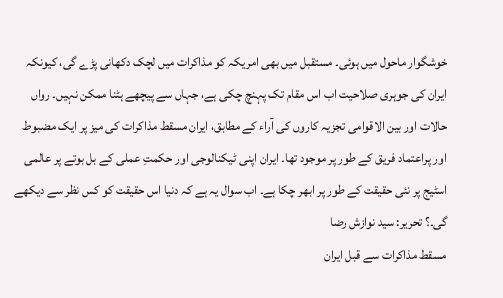خوشگوار ماحول میں ہوئی۔ مستقبل میں بھی امریکہ کو مذاکرات میں لچک دکھانی پڑے گی، کیونکہ ایران کی جوہری صلاحیت اب اس مقام تک پہنچ چکی ہے، جہاں سے پیچھے ہٹنا ممکن نہیں۔ رواں حالات اور بین الاقوامی تجزیہ کاروں کی آراء کے مطابق، ایران مسقط مذاکرات کی میز پر ایک مضبوط اور پراعتماد فریق کے طور پر موجود تھا۔ ایران اپنی ٹیکنالوجی اور حکمتِ عملی کے بل بوتے پر عالمی اسٹیج پر نئی حقیقت کے طور پر ابھر چکا ہے۔ اب سوال یہ ہے کہ دنیا اس حقیقت کو کس نظر سے دیکھے گی۔؟ تحریر: سید نوازش رضا
مسقط مذاکرات سے قبل ایران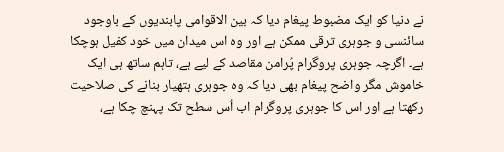نے دنیا کو ایک مضبوط پیغام دیا کہ بین الاقوامی پابندیوں کے باوجود سائنسی و جوہری ترقی ممکن ہے اور وہ اس میدان میں خود کفیل ہوچکا ہے۔ اگرچہ جوہری پروگرام پُرامن مقاصد کے لیے ہے، تاہم ساتھ ہی ایک خاموش مگر واضح پیغام بھی دیا کہ وہ جوہری ہتھیار بنانے کی صلاحیت رکھتا ہے اور اس کا جوہری پروگرام اب اُس سطح تک پہنچ چکا ہے،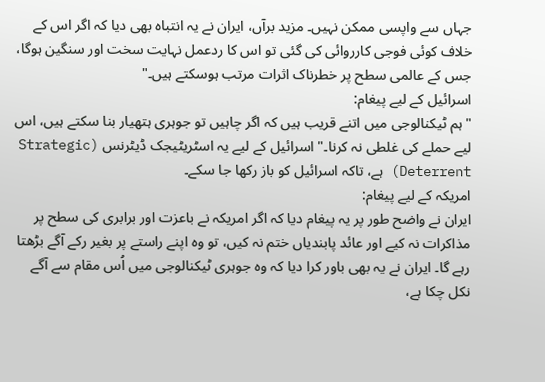جہاں سے واپسی ممکن نہیں۔ مزید برآں، ایران نے یہ انتباہ بھی دیا کہ اگر اس کے خلاف کوئی فوجی کارروائی کی گئی تو اس کا ردعمل نہایت سخت اور سنگین ہوگا، جس کے عالمی سطح پر خطرناک اثرات مرتب ہوسکتے ہیں۔"
اسرائیل کے لیے پیغام:
"ہم ٹیکنالوجی میں اتنے قریب ہیں کہ اگر چاہیں تو جوہری ہتھیار بنا سکتے ہیں، اس لیے حملے کی غلطی نہ کرنا۔" اسرائیل کے لیے یہ اسٹریٹیجک ڈیٹرنس (Strategic Deterrent) ہے، تاکہ اسرائیل کو باز رکھا جا سکے۔
امریکہ کے لیے پیغام:
ایران نے واضح طور پر یہ پیغام دیا کہ اگر امریکہ نے باعزت اور برابری کی سطح پر مذاکرات نہ کیے اور عائد پابندیاں ختم نہ کیں، تو وہ اپنے راستے پر بغیر رکے آگے بڑھتا رہے گا۔ ایران نے یہ بھی باور کرا دیا کہ وہ جوہری ٹیکنالوجی میں اُس مقام سے آگے نکل چکا ہے،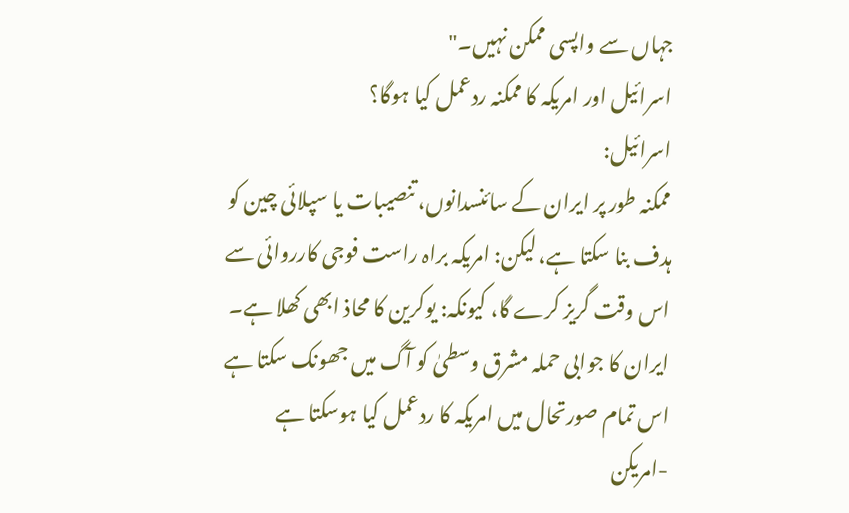جہاں سے واپسی ممکن نہیں۔"
اسرائیل اور امریکہ کا ممکنہ ردعمل کیا ہوگا؟
اسرائیل:
ممکنہ طور پر ایران کے سائنسدانوں، تنصیبات یا سپلائی چین کو ہدف بنا سکتا ہے، لیکن: امریکہ براہ راست فوجی کارروائی سے اس وقت گریز کرے گا، کیونکہ: یوکرین کا محاذ ابھی کھلا ہے۔ ایران کا جوابی حملہ مشرق وسطیٰ کو آگ میں جھونک سکتا ہے
اس تمام صورتحال میں امریکہ کا ردعمل کیا ہوسکتا ہے
-امریکن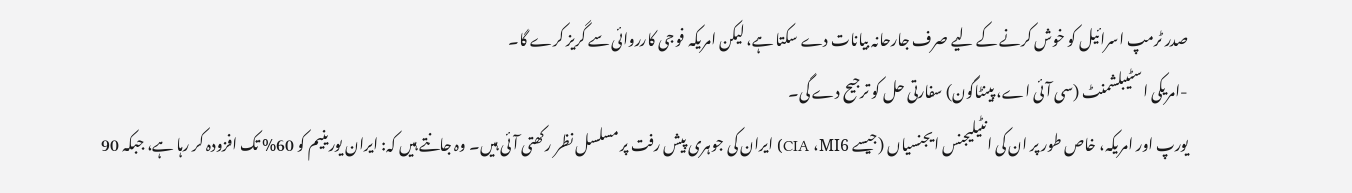صدر ٹرمپ اسرائیل کو خوش کرنے کے لیے صرف جارحانہ بیانات دے سکتا ہے، لیکن امریکہ فوجی کارروائی سے گریز کرے گا۔
-امریکی اسٹیبلشمنٹ (سی آئی اے، پینٹاگون) سفارتی حل کو ترجیح دے گی۔
یورپ اور امریکہ، خاص طور پر ان کی انٹیلیجنس ایجنسیاں (جیسے CIA ،MI6) ایران کی جوہری پیش رفت پر مسلسل نظر رکھتی آئی ہیں۔ وہ جانتے ہیں کہ: ایران یورینیم کو 60% تک افزودہ کر رہا ہے، جبکہ 90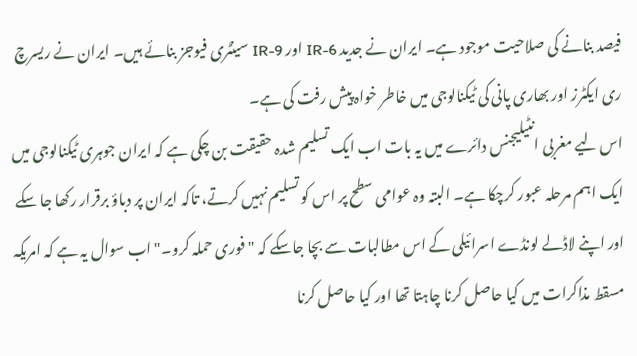فیصد بنانے کی صلاحیت موجود ہے۔ ایران نے جدید IR-6 اور IR-9 سینٹری فیوجز بنائے ہیں۔ ایران نے ریسرچ ری ایکٹرز اور بھاری پانی کی ٹیکنالوجی میں خاطر خواہ پیش رفت کی ہے۔
اس لیے مغربی انٹیلیجنس دائرے میں یہ بات اب ایک تسلیم شدہ حقیقت بن چکی ہے کہ ایران جوہری ٹیکنالوجی میں ایک اہم مرحلہ عبور کرچکا ہے۔ البتہ وہ عوامی سطح پر اس کو تسلیم نہیں کرتے، تاکہ ایران پر دباؤ برقرار رکھا جا سکے اور اپنے لاڈلے لونڈے اسرائیلی کے اس مطالبات سے بچا جاسکے کہ "فوری حملہ کرو۔" اب سوال یہ ہے کہ امریکہ مسقط مذاکرات میں کیا حاصل کرنا چاہتا تھا اور کیا حاصل کرنا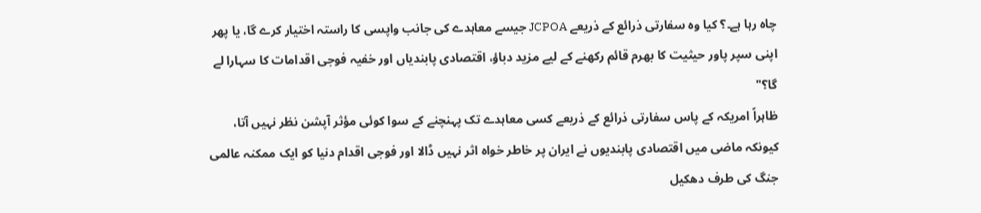چاہ رہا ہے۔؟ کیا وہ سفارتی ذرائع کے ذریعے JCPOA جیسے معاہدے کی جانب واپسی کا راستہ اختیار کرے گا، یا پھر اپنی سپر پاور حیثیت کا بھرم قائم رکھنے کے لیے مزید دباؤ، اقتصادی پابندیاں اور خفیہ فوجی اقدامات کا سہارا لے گا؟"
ظاہراً امریکہ کے پاس سفارتی ذرائع کے ذریعے کسی معاہدے تک پہنچنے کے سوا کوئی مؤثر آپشن نظر نہیں آتا، کیونکہ ماضی میں اقتصادی پابندیوں نے ایران پر خاطر خواہ اثر نہیں ڈالا اور فوجی اقدام دنیا کو ایک ممکنہ عالمی جنگ کی طرف دھکیل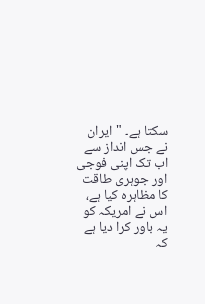سکتا ہے۔ "ایران نے جس انداز سے اب تک اپنی فوجی اور جوہری طاقت کا مظاہرہ کیا ہے، اس نے امریکہ کو یہ باور کرا دیا ہے کہ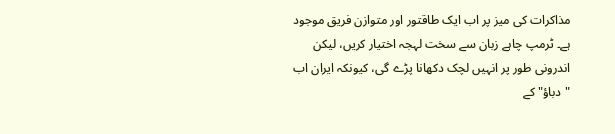مذاکرات کی میز پر اب ایک طاقتور اور متوازن فریق موجود ہے۔ ٹرمپ چاہے زبان سے سخت لہجہ اختیار کریں، لیکن اندرونی طور پر انہیں لچک دکھانا پڑے گی، کیونکہ ایران اب "دباؤ" کے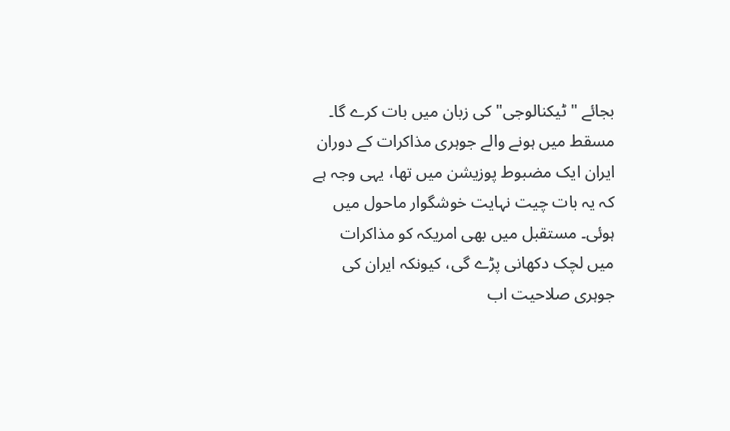بجائے "ٹیکنالوجی" کی زبان میں بات کرے گا۔
مسقط میں ہونے والے جوہری مذاکرات کے دوران ایران ایک مضبوط پوزیشن میں تھا، یہی وجہ ہے کہ یہ بات چیت نہایت خوشگوار ماحول میں ہوئی۔ مستقبل میں بھی امریکہ کو مذاکرات میں لچک دکھانی پڑے گی، کیونکہ ایران کی جوہری صلاحیت اب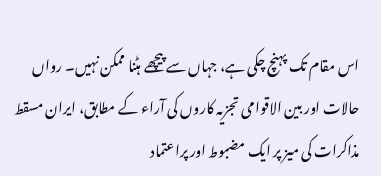اس مقام تک پہنچ چکی ہے، جہاں سے پیچھے ہٹنا ممکن نہیں۔ رواں حالات اور بین الاقوامی تجزیہ کاروں کی آراء کے مطابق، ایران مسقط مذاکرات کی میز پر ایک مضبوط اور پراعتماد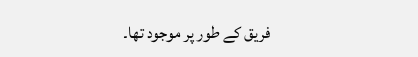فریق کے طور پر موجود تھا۔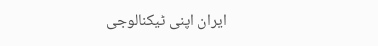ایران اپنی ٹیکنالوجی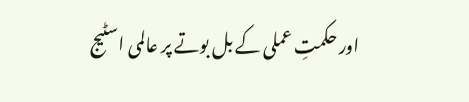اور حکمتِ عملی کے بل بوتے پر عالمی اسٹیج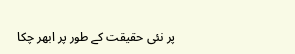پر نئی حقیقت کے طور پر ابھر چکا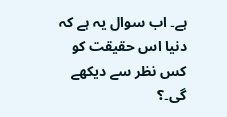ہے۔ اب سوال یہ ہے کہ دنیا اس حقیقت کو کس نظر سے دیکھے گی۔؟